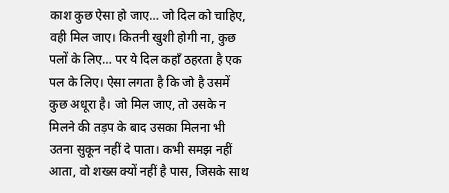काश कुछ ऐसा हो जाए… जो दिल को चाहिए, वही मिल जाए। कितनी खुशी होगी ना, कुछ पलों के लिए… पर ये दिल कहाँ ठहरता है एक पल के लिए। ऐसा लगता है कि जो है उसमें कुछ अधूरा है। जो मिल जाए, तो उसके न मिलने की तड़प के बाद उसका मिलना भी उतना सुकून नहीं दे पाता। कभी समझ नहीं आता, वो शख्स क्यों नहीं है पास, जिसके साथ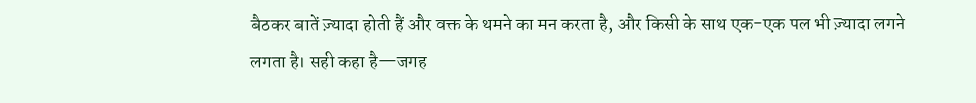बैठकर बातें ज़्यादा होती हैं और वक्त के थमने का मन करता है, और किसी के साथ एक-एक पल भी ज़्यादा लगने लगता है। सही कहा है—जगह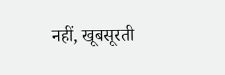नहीं, खूबसूरती